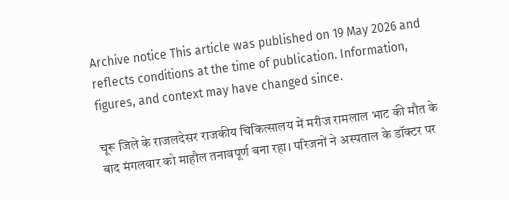Archive notice This article was published on 19 May 2026 and reflects conditions at the time of publication. Information, figures, and context may have changed since.

चूरू जिले के राजलदेसर राजकीय चिकित्सालय में मरीज रामलाल भाट की मौत के बाद मंगलवार को माहौल तनावपूर्ण बना रहा। परिजनों ने अस्पताल के डॉक्टर पर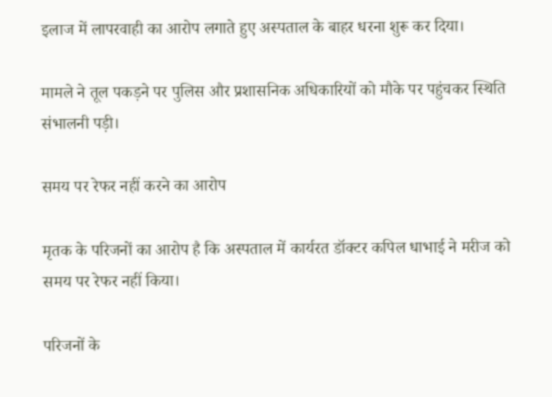इलाज में लापरवाही का आरोप लगाते हुए अस्पताल के बाहर धरना शुरू कर दिया।

मामले ने तूल पकड़ने पर पुलिस और प्रशासनिक अधिकारियों को मौके पर पहुंचकर स्थिति संभालनी पड़ी।

समय पर रेफर नहीं करने का आरोप

मृतक के परिजनों का आरोप है कि अस्पताल में कार्यरत डॉक्टर कपिल धाभाई ने मरीज को समय पर रेफर नहीं किया।

परिजनों के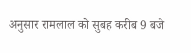अनुसार रामलाल को सुबह करीब 9 बजे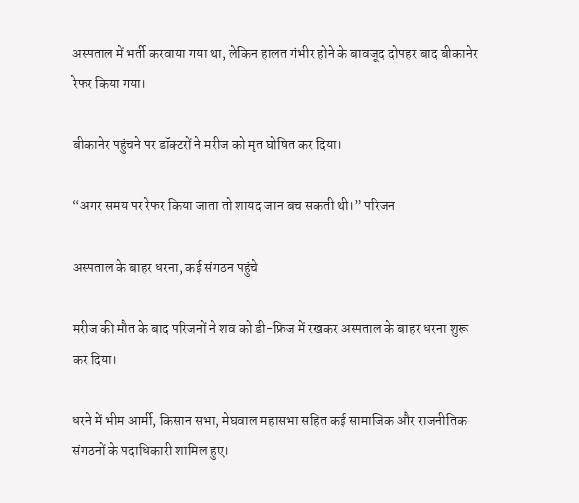अस्पताल में भर्ती करवाया गया था, लेकिन हालत गंभीर होने के बावजूद दोपहर बाद बीकानेर रेफर किया गया।

बीकानेर पहुंचने पर डॉक्टरों ने मरीज को मृत घोषित कर दिया।

“अगर समय पर रेफर किया जाता तो शायद जान बच सकती थी।” परिजन

अस्पताल के बाहर धरना, कई संगठन पहुंचे

मरीज की मौत के बाद परिजनों ने शव को डी-फ्रिज में रखकर अस्पताल के बाहर धरना शुरू कर दिया।

धरने में भीम आर्मी, किसान सभा, मेघवाल महासभा सहित कई सामाजिक और राजनीतिक संगठनों के पदाधिकारी शामिल हुए।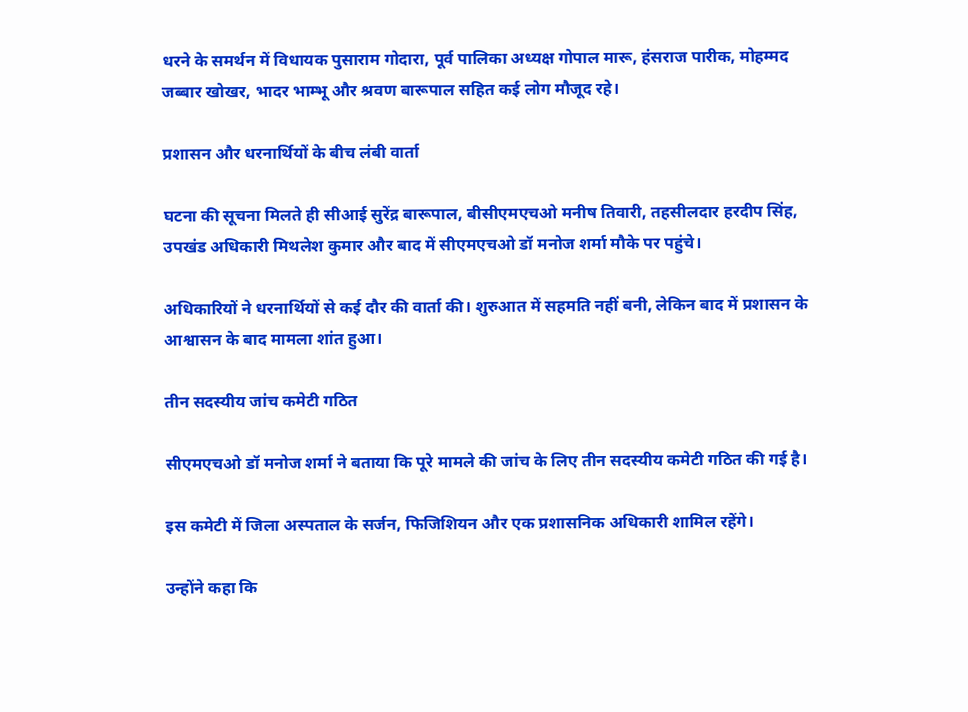धरने के समर्थन में विधायक पुसाराम गोदारा, पूर्व पालिका अध्यक्ष गोपाल मारू, हंसराज पारीक, मोहम्मद जब्बार खोखर, भादर भाम्भू और श्रवण बारूपाल सहित कई लोग मौजूद रहे।

प्रशासन और धरनार्थियों के बीच लंबी वार्ता

घटना की सूचना मिलते ही सीआई सुरेंद्र बारूपाल, बीसीएमएचओ मनीष तिवारी, तहसीलदार हरदीप सिंह, उपखंड अधिकारी मिथलेश कुमार और बाद में सीएमएचओ डॉ मनोज शर्मा मौके पर पहुंचे।

अधिकारियों ने धरनार्थियों से कई दौर की वार्ता की। शुरुआत में सहमति नहीं बनी, लेकिन बाद में प्रशासन के आश्वासन के बाद मामला शांत हुआ।

तीन सदस्यीय जांच कमेटी गठित

सीएमएचओ डॉ मनोज शर्मा ने बताया कि पूरे मामले की जांच के लिए तीन सदस्यीय कमेटी गठित की गई है।

इस कमेटी में जिला अस्पताल के सर्जन, फिजिशियन और एक प्रशासनिक अधिकारी शामिल रहेंगे।

उन्होंने कहा कि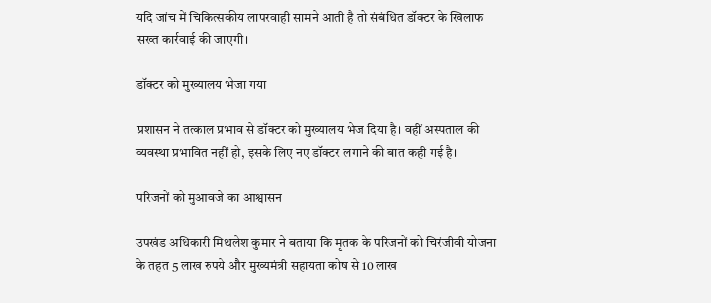यदि जांच में चिकित्सकीय लापरवाही सामने आती है तो संबंधित डॉक्टर के खिलाफ सख्त कार्रवाई की जाएगी।

डॉक्टर को मुख्यालय भेजा गया

प्रशासन ने तत्काल प्रभाव से डॉक्टर को मुख्यालय भेज दिया है। वहीं अस्पताल की व्यवस्था प्रभावित नहीं हो, इसके लिए नए डॉक्टर लगाने की बात कही गई है।

परिजनों को मुआवजे का आश्वासन

उपखंड अधिकारी मिथलेश कुमार ने बताया कि मृतक के परिजनों को चिरंजीवी योजना के तहत 5 लाख रुपये और मुख्यमंत्री सहायता कोष से 10 लाख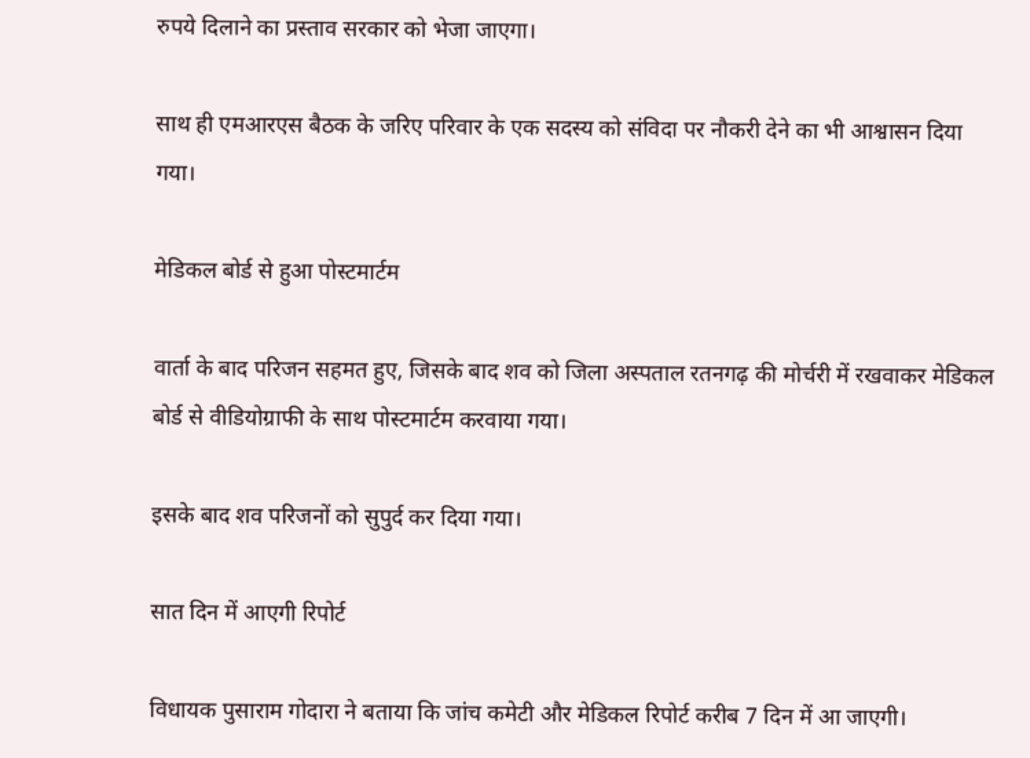रुपये दिलाने का प्रस्ताव सरकार को भेजा जाएगा।

साथ ही एमआरएस बैठक के जरिए परिवार के एक सदस्य को संविदा पर नौकरी देने का भी आश्वासन दिया गया।

मेडिकल बोर्ड से हुआ पोस्टमार्टम

वार्ता के बाद परिजन सहमत हुए, जिसके बाद शव को जिला अस्पताल रतनगढ़ की मोर्चरी में रखवाकर मेडिकल बोर्ड से वीडियोग्राफी के साथ पोस्टमार्टम करवाया गया।

इसके बाद शव परिजनों को सुपुर्द कर दिया गया।

सात दिन में आएगी रिपोर्ट

विधायक पुसाराम गोदारा ने बताया कि जांच कमेटी और मेडिकल रिपोर्ट करीब 7 दिन में आ जाएगी।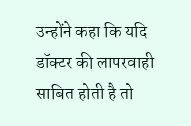उन्होंने कहा कि यदि डॉक्टर की लापरवाही साबित होती है तो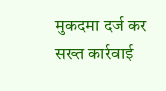मुकदमा दर्ज कर सख्त कार्रवाई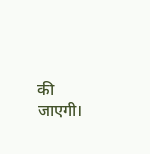की जाएगी।